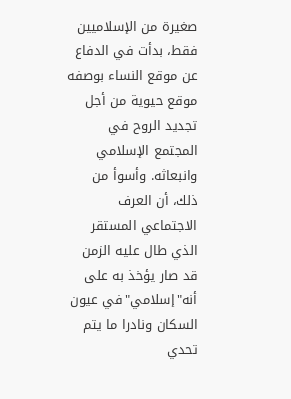صغيرة من الإسلاميين فقط، بدأت في الدفاع عن موقع النساء بوصفه موقع حيوية من أجل تجديد الروح في المجتمع الإسلامي وانبعاثه. وأسوأ من ذلك، أن العرف الاجتماعي المستقر الذي طال عليه الزمن قد صار يؤخذ به على أنه"إسلامي"في عيون السكان ونادرا ما يتم تحدي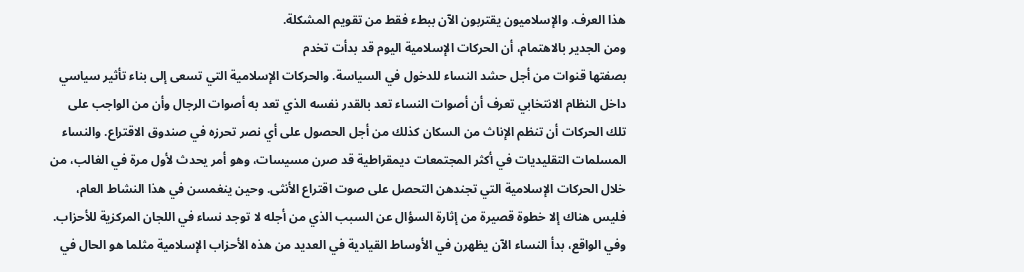هذا العرف. والإسلاميون يقتربون الآن ببطء فقط من تقويم المشكلة.
ومن الجدير بالاهتمام، أن الحركات الإسلامية اليوم قد بدأت تخدم
بصفتها قنوات من أجل حشد النساء للدخول في السياسة. والحركات الإسلامية التي تسعى إلى بناء تأثير سياسي داخل النظام الانتخابي تعرف أن أصوات النساء تعد بالقدر نفسه الذي تعد به أصوات الرجال وأن من الواجب على تلك الحركات أن تنظم الإناث من السكان كذلك من أجل الحصول على أي نصر تحرزه في صندوق الاقتراع. والنساء المسلمات التقليديات في أكثر المجتمعات ديمقراطية قد صرن مسيسات، وهو أمر يحدث لأول مرة في الغالب، من خلال الحركات الإسلامية التي تجندهن التحصل على صوت اقتراع الأنثى. وحين ينغمسن في هذا النشاط العام، فليس هناك إلا خطوة قصيرة من إثارة السؤال عن السبب الذي من أجله لا توجد نساء في اللجان المركزية للأحزاب. وفي الواقع، بدأ النساء الآن يظهرن في الأوساط القيادية في العديد من هذه الأحزاب الإسلامية مثلما هو الحال في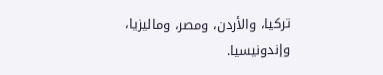تركيا، والأردن، ومصر، وماليزيا، وإندونيسيا.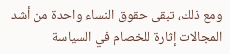ومع ذلك، تبقى حقوق النساء واحدة من أشد المجالات إثارة للخصام في السياسة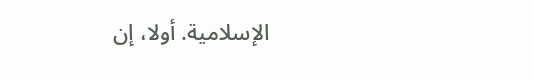الإسلامية. أولا، إن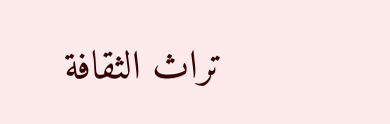تراث الثقافة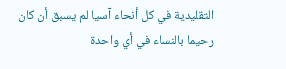التقليدية في كل أنحاء آسيا لم يسبق أن كان رحيما بالنساء في أي واحدة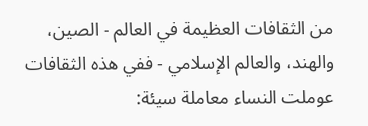من الثقافات العظيمة في العالم - الصين، والهند، والعالم الإسلامي - ففي هذه الثقافات عوملت النساء معاملة سيئة: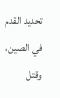تحديد القدم في الصين، وقتل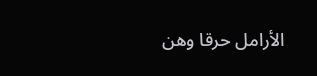الأرامل حرقا وهن